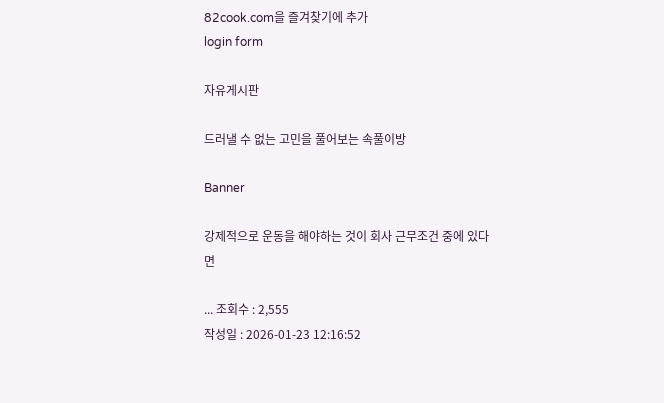82cook.com을 즐겨찾기에 추가
login form

자유게시판

드러낼 수 없는 고민을 풀어보는 속풀이방

Banner

강제적으로 운동을 해야하는 것이 회사 근무조건 중에 있다면

... 조회수 : 2,555
작성일 : 2026-01-23 12:16:52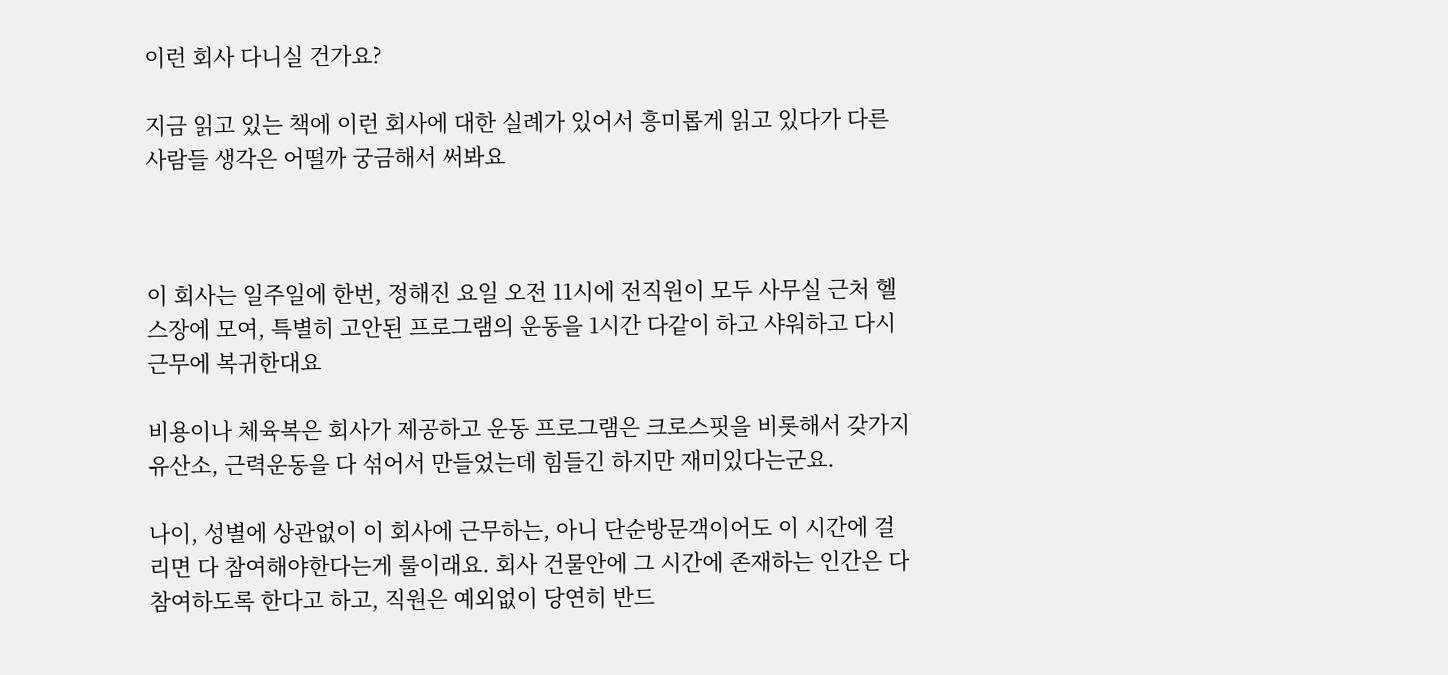이런 회사 다니실 건가요?

지금 읽고 있는 책에 이런 회사에 대한 실례가 있어서 흥미롭게 읽고 있다가 다른 사람들 생각은 어떨까 궁금해서 써봐요



이 회사는 일주일에 한번, 정해진 요일 오전 11시에 전직원이 모두 사무실 근처 헬스장에 모여, 특별히 고안된 프로그램의 운동을 1시간 다같이 하고 샤워하고 다시 근무에 복귀한대요

비용이나 체육복은 회사가 제공하고 운동 프로그램은 크로스핏을 비롯해서 갖가지 유산소, 근력운동을 다 섞어서 만들었는데 힘들긴 하지만 재미있다는군요.

나이, 성별에 상관없이 이 회사에 근무하는, 아니 단순방문객이어도 이 시간에 걸리면 다 참여해야한다는게 룰이래요. 회사 건물안에 그 시간에 존재하는 인간은 다 참여하도록 한다고 하고, 직원은 예외없이 당연히 반드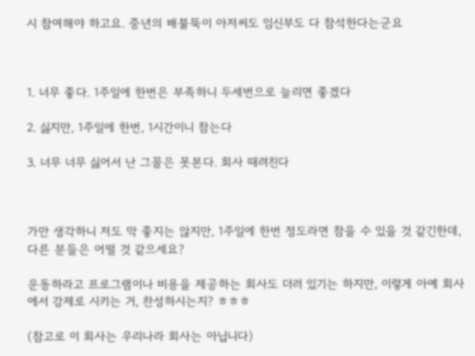시 참여해야 하고요. 중년의 배불뚝이 아저씨도 임신부도 다 참석한다는군요



1. 너무 좋다. 1주일에 한번은 부족하니 두세번으로 늘리면 좋겠다

2. 싫지만, 1주일에 한번, 1시간이니 참는다

3. 너무 너무 싫어서 난 그꼴은 못본다. 회사 때려친다



가만 생각하니 저도 막 좋지는 않지만, 1주일에 한번 정도라면 참을 수 있을 것 같긴한데, 다른 분들은 어떨 것 같으세요?

운동하라고 프로그램이나 비용을 제공하는 회사도 더러 있기는 하지만, 이렇게 아예 회사에서 강제로 시키는 거, 찬성하시는지? ㅎㅎㅎ

(참고로 이 회사는 우리나라 회사는 아닙니다)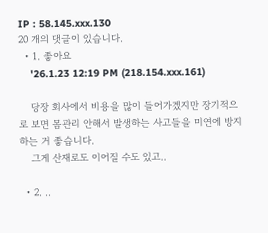IP : 58.145.xxx.130
20 개의 댓글이 있습니다.
  • 1. 좋아요
    '26.1.23 12:19 PM (218.154.xxx.161)

    당장 회사에서 비용을 많이 들어가겠지만 장기적으로 보면 몸관리 안해서 발생하는 사고들을 미연에 방지하는 거 좋습니다.
    그게 산재로도 이어질 수도 있고..

  • 2. ..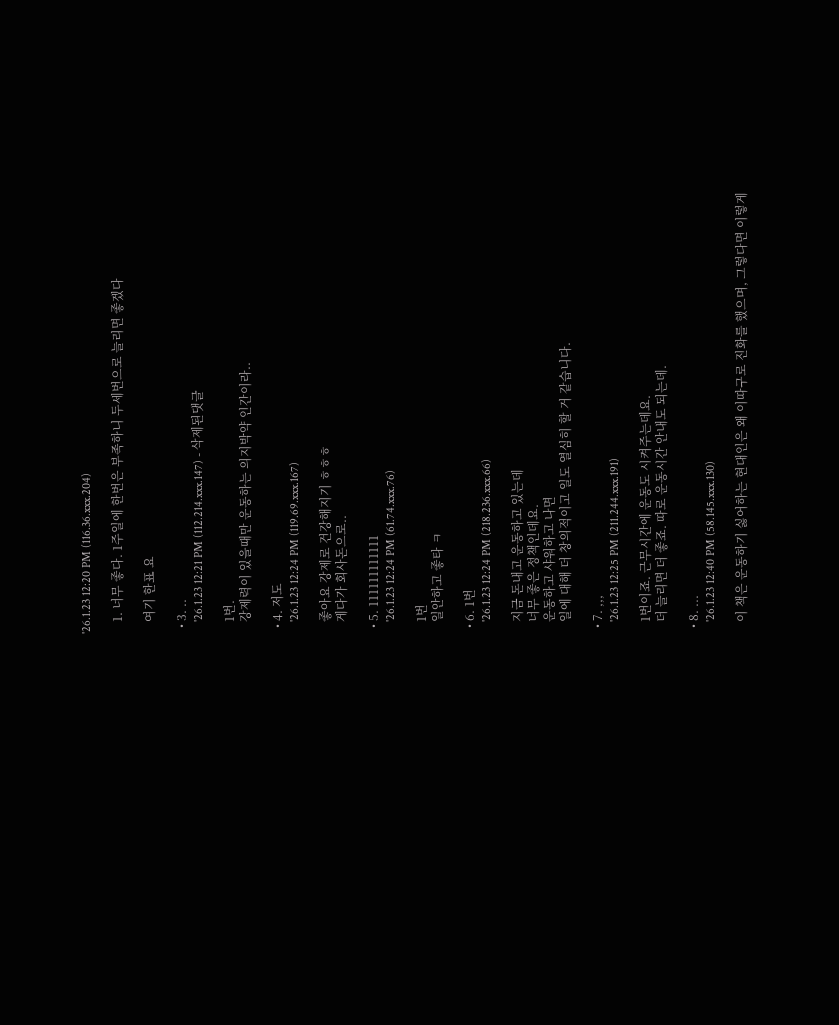'26.1.23 12:20 PM (116.36.xxx.204)

    1. 너무 좋다. 1주일에 한번은 부족하니 두세번으로 늘리면 좋겠다

    여기 한표 요

  • 3. ..
    '26.1.23 12:21 PM (112.214.xxx.147) - 삭제된댓글

    1번.
    강제력이 있을때만 운동하는 의지박약 인간이라..

  • 4. 저도
    '26.1.23 12:24 PM (119.69.xxx.167)

    좋아요 강제로 건강해지기 ㅎㅎㅎ
    게다가 회사돈으로..

  • 5. 111111111111
    '26.1.23 12:24 PM (61.74.xxx.76)

    1번
    일안하고 좋타 ㅋ

  • 6. 1번
    '26.1.23 12:24 PM (218.236.xxx.66)

    지금 돈내고 운동하고 있는데
    너무 좋은 정책인데요.
    운동하고 샤워하고 나면
    일에 대해 더 창의적이고 일도 열심히 할 거 같습니다.

  • 7. ,,,
    '26.1.23 12:25 PM (211.244.xxx.191)

    1번이죠. 근무시간에 운동도 시켜주는데요.
    더 늘리면 더 좋죠. 따로 운동시간 안내도 되는데.

  • 8. ...
    '26.1.23 12:40 PM (58.145.xxx.130)

    이 책은 운동하기 싫어하는 현대인은 왜 이따구로 진화를 했으며, 그렇다면 이렇게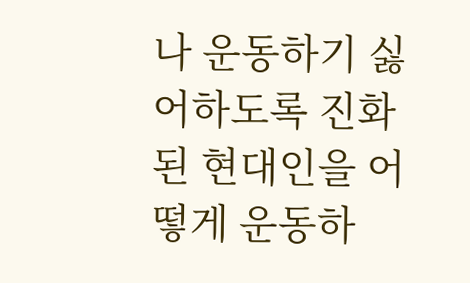나 운동하기 싫어하도록 진화된 현대인을 어떻게 운동하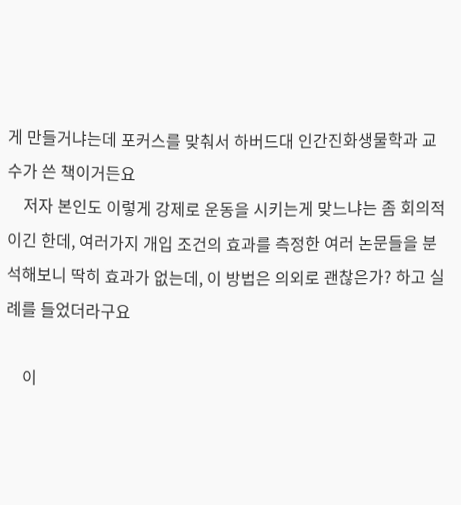게 만들거냐는데 포커스를 맞춰서 하버드대 인간진화생물학과 교수가 쓴 책이거든요
    저자 본인도 이렇게 강제로 운동을 시키는게 맞느냐는 좀 회의적이긴 한데, 여러가지 개입 조건의 효과를 측정한 여러 논문들을 분석해보니 딱히 효과가 없는데, 이 방법은 의외로 괜찮은가? 하고 실례를 들었더라구요

    이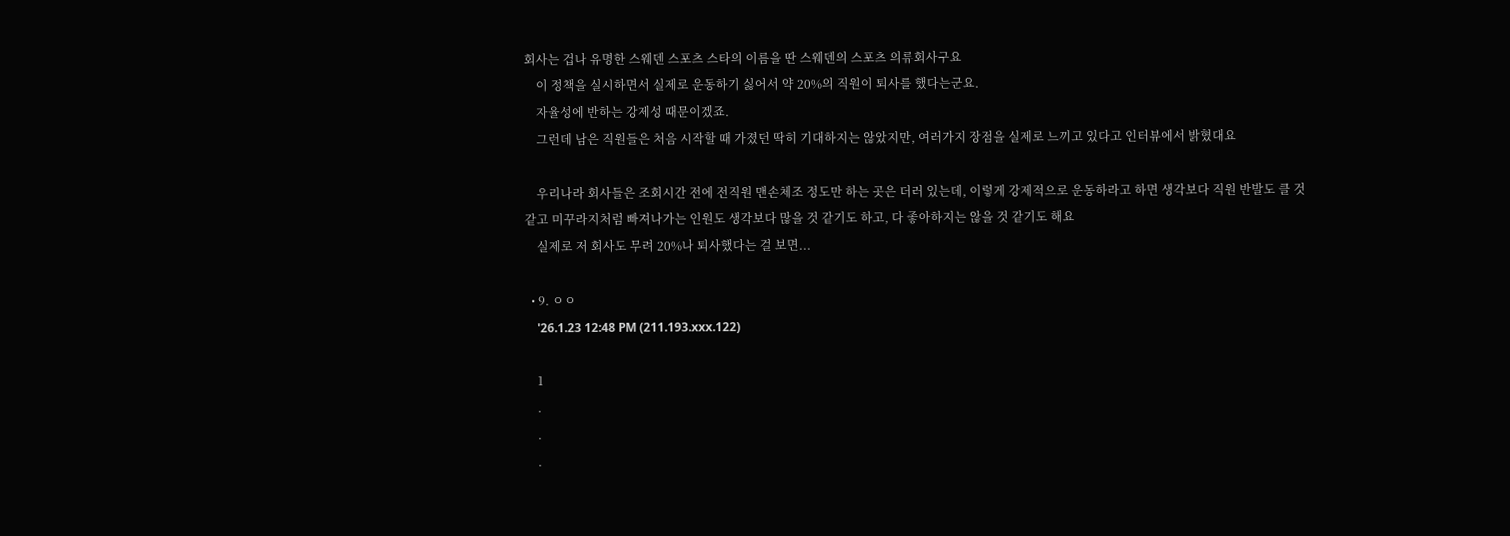회사는 겁나 유명한 스웨덴 스포츠 스타의 이름을 딴 스웨덴의 스포츠 의류회사구요
    이 정책을 실시하면서 실제로 운동하기 싫어서 약 20%의 직원이 퇴사를 했다는군요.
    자율성에 반하는 강제성 때문이겠죠.
    그런데 남은 직원들은 처음 시작할 때 가졌던 딱히 기대하지는 않았지만, 여러가지 장점을 실제로 느끼고 있다고 인터뷰에서 밝혔대요

    우리나라 회사들은 조회시간 전에 전직원 맨손체조 정도만 하는 곳은 더러 있는데, 이렇게 강제적으로 운동하라고 하면 생각보다 직원 반발도 클 것 같고 미꾸라지처럼 빠져나가는 인원도 생각보다 많을 것 같기도 하고, 다 좋아하지는 않을 것 같기도 해요
    실제로 저 회사도 무려 20%나 퇴사했다는 걸 보면...

  • 9. ㅇㅇ
    '26.1.23 12:48 PM (211.193.xxx.122)

    1
    .
    .
    .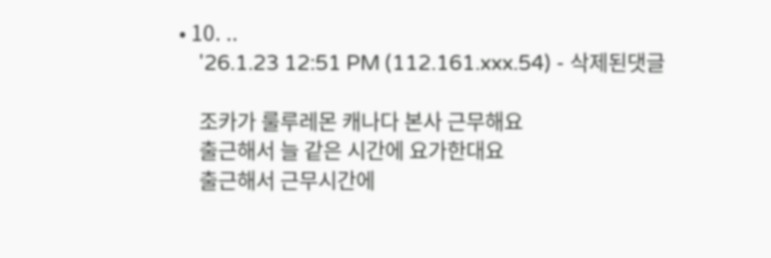• 10. ..
    '26.1.23 12:51 PM (112.161.xxx.54) - 삭제된댓글

    조카가 룰루레몬 캐나다 본사 근무해요
    출근해서 늘 같은 시간에 요가한대요
    출근해서 근무시간에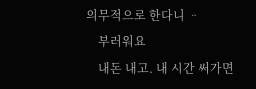의무적으로 한다니 ᆢ
    부러워요
    내돈 내고. 내 시간 써가면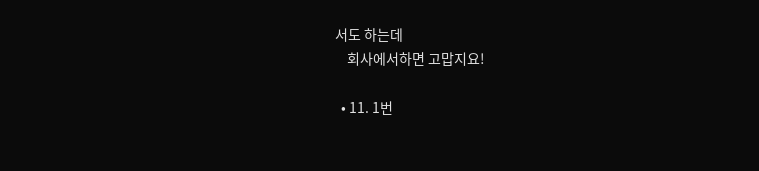서도 하는데
    회사에서하면 고맙지요!

  • 11. 1번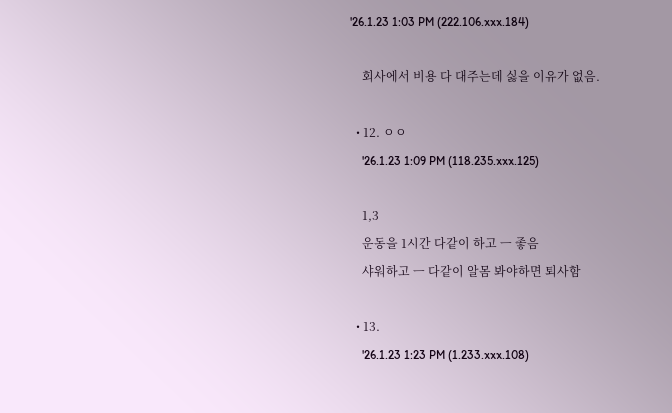'26.1.23 1:03 PM (222.106.xxx.184)

    회사에서 비용 다 대주는데 싫을 이유가 없음.

  • 12. ㅇㅇ
    '26.1.23 1:09 PM (118.235.xxx.125)

    1,3
    운동을 1시간 다같이 하고 ㅡ 좋음
    샤워하고 ㅡ 다같이 알몸 봐야하면 퇴사함

  • 13.
    '26.1.23 1:23 PM (1.233.xxx.108)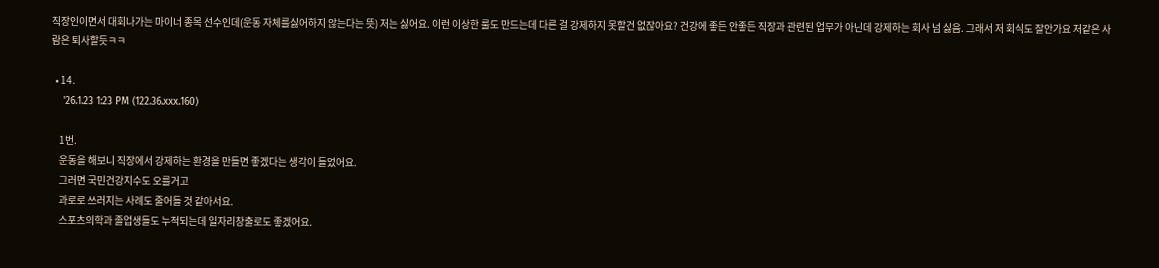직장인이면서 대회나가는 마이너 종목 선수인데(운동 자체를싫어하지 않는다는 뜻) 저는 싫어요. 이런 이상한 룰도 만드는데 다른 걸 강제하지 못할건 없잖아요? 건강에 좋든 안좋든 직장과 관련된 업무가 아닌데 강제하는 회사 넘 싫음. 그래서 저 회식도 잘안가요 저같은 사람은 퇴사할듯ㅋㅋ

  • 14.
    '26.1.23 1:23 PM (122.36.xxx.160)

    1번.
    운동을 해보니 직장에서 강제하는 환경을 만들면 좋겠다는 생각이 들었어요.
    그러면 국민건강지수도 오를거고
    과로로 쓰러지는 사례도 줄어들 것 같아서요.
    스포츠의학과 졸업생들도 누적되는데 일자리창출로도 좋겠어요.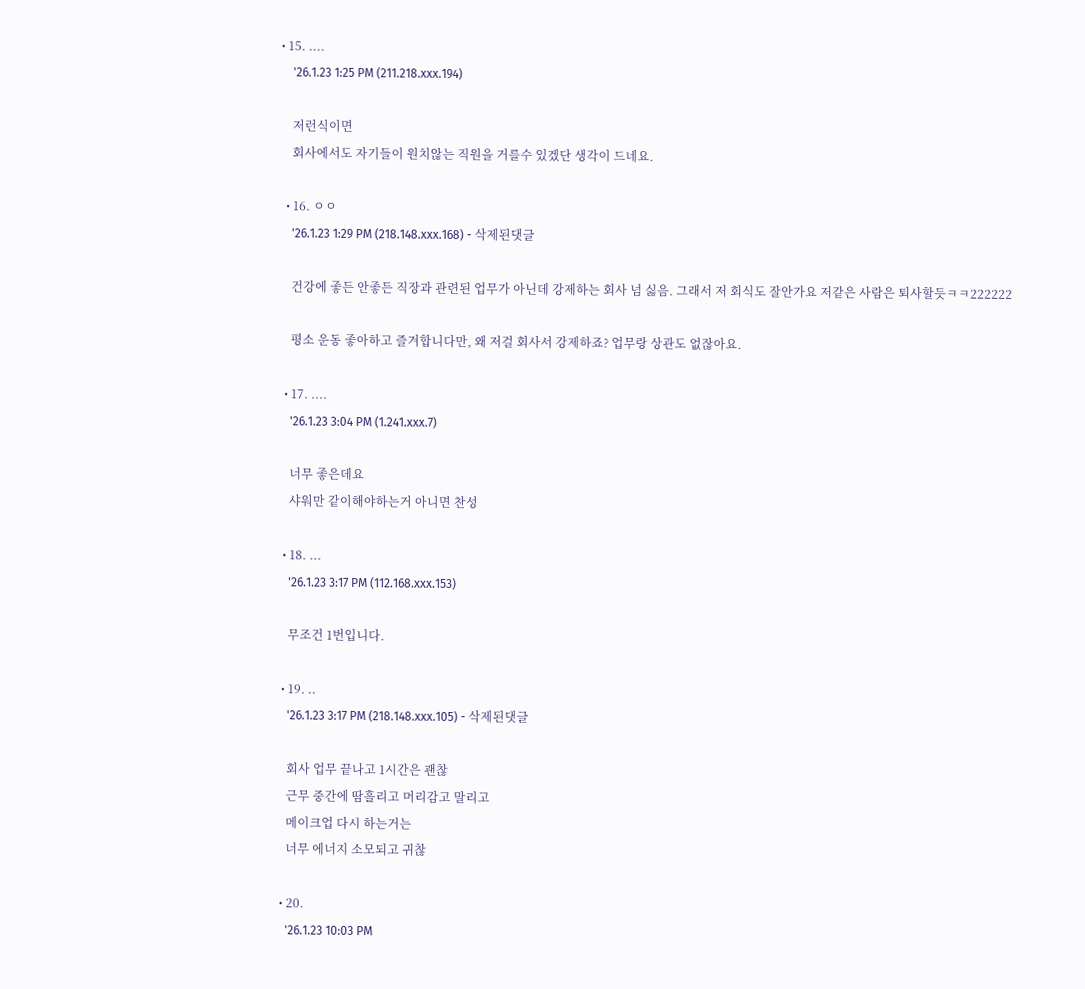• 15. ....
    '26.1.23 1:25 PM (211.218.xxx.194)

    저런식이면
    회사에서도 자기들이 원치않는 직원을 거를수 있겠단 생각이 드네요.

  • 16. ㅇㅇ
    '26.1.23 1:29 PM (218.148.xxx.168) - 삭제된댓글

    건강에 좋든 안좋든 직장과 관련된 업무가 아닌데 강제하는 회사 넘 싫음. 그래서 저 회식도 잘안가요 저같은 사람은 퇴사할듯ㅋㅋ222222

    평소 운동 좋아하고 즐겨합니다만, 왜 저걸 회사서 강제하죠? 업무랑 상관도 없잖아요.

  • 17. ....
    '26.1.23 3:04 PM (1.241.xxx.7)

    너무 좋은데요
    샤워만 같이해야하는거 아니면 찬성

  • 18. ...
    '26.1.23 3:17 PM (112.168.xxx.153)

    무조건 1번입니다.

  • 19. ..
    '26.1.23 3:17 PM (218.148.xxx.105) - 삭제된댓글

    회사 업무 끝나고 1시간은 괜찮
    근무 중간에 땀흘리고 머리감고 말리고
    메이크업 다시 하는거는
    너무 에너지 소모되고 귀찮

  • 20.
    '26.1.23 10:03 PM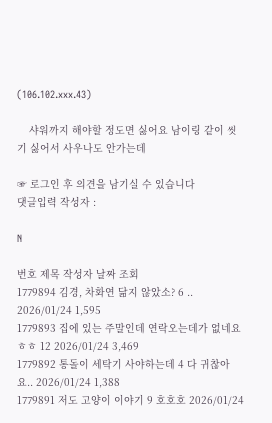(106.102.xxx.43)

    샤워까지 해야할 정도면 싫어요 남이링 같이 씻기 싫어서 사우나도 안가는데

☞ 로그인 후 의견을 남기실 수 있습니다
댓글입력 작성자 :

N

번호 제목 작성자 날짜 조회
1779894 김경, 차화연 닮지 않았소? 6 .. 2026/01/24 1,595
1779893 집에 있는 주말인데 연락오는데가 없네요ㅎㅎ 12 2026/01/24 3,469
1779892 통돌이 세탁기 사야하는데 4 다 귀찮아요.. 2026/01/24 1,388
1779891 저도 고양이 이야기 9 호호호 2026/01/24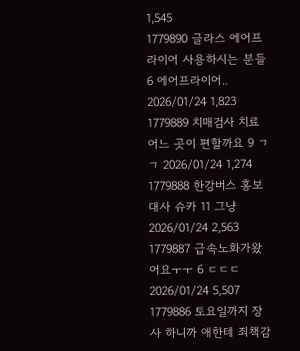1,545
1779890 글라스 에어프라이어 사용하시는 분들 6 에어프라이어.. 2026/01/24 1,823
1779889 치매검사 치료 어느 곳이 편할까요 9 ㄱㄱ 2026/01/24 1,274
1779888 한강버스 홍보대사 슈카 11 그냥 2026/01/24 2,563
1779887 급속노화가왔어요ㅜㅜ 6 ㄷㄷㄷ 2026/01/24 5,507
1779886 토요일까지 장사 하니까 애한테 죄책감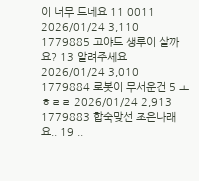이 너무 드네요 11 0011 2026/01/24 3,110
1779885 고야드 생루이 살까요? 13 알려주세요 2026/01/24 3,010
1779884 로봇이 무서운건 5 ㅗㅎㄹㄹ 2026/01/24 2,913
1779883 합숙맞선 조은나래요.. 19 ..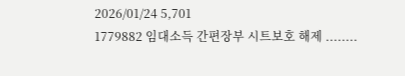2026/01/24 5,701
1779882 임대소득 간편장부 시트보호 해제 ........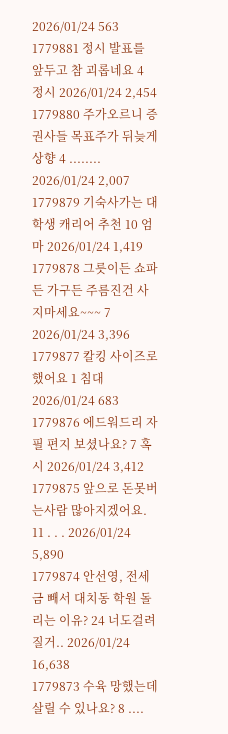2026/01/24 563
1779881 정시 발표를 앞두고 참 괴롭네요 4 정시 2026/01/24 2,454
1779880 주가오르니 증권사들 목표주가 뒤늦게 상향 4 ........ 2026/01/24 2,007
1779879 기숙사가는 대학생 캐리어 추천 10 엄마 2026/01/24 1,419
1779878 그릇이든 쇼파든 가구든 주름진건 사지마세요~~~ 7 2026/01/24 3,396
1779877 칼킹 사이즈로 했어요 1 침대 2026/01/24 683
1779876 에드워드리 자필 편지 보셨나요? 7 혹시 2026/01/24 3,412
1779875 앞으로 돈못버는사람 많아지겠어요. 11 . . . 2026/01/24 5,890
1779874 안선영, 전세금 빼서 대치동 학원 돌리는 이유? 24 너도걸려질거.. 2026/01/24 16,638
1779873 수육 망했는데 살릴 수 있나요? 8 ....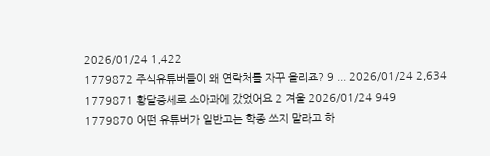2026/01/24 1,422
1779872 주식유튜버들이 왜 연락처를 자꾸 올리죠? 9 ... 2026/01/24 2,634
1779871 황달증세로 소아과에 갔었어요 2 겨울 2026/01/24 949
1779870 어떤 유튜버가 일반고는 학종 쓰지 말라고 하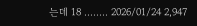는데 18 ........ 2026/01/24 2,947